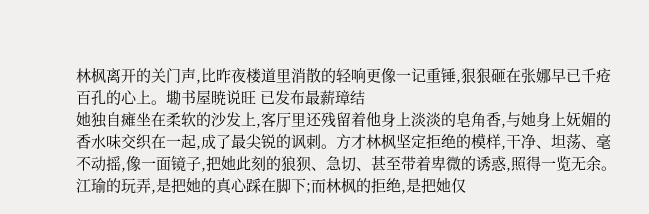林枫离开的关门声,比昨夜楼道里消散的轻响更像一记重锤,狠狠砸在张娜早已千疮百孔的心上。墈书屋暁说旺 已发布最薪璋结
她独自瘫坐在柔软的沙发上,客厅里还残留着他身上淡淡的皂角香,与她身上妩媚的香水味交织在一起,成了最尖锐的讽刺。方才林枫坚定拒绝的模样,干净、坦荡、毫不动摇,像一面镜子,把她此刻的狼狈、急切、甚至带着卑微的诱惑,照得一览无余。
江瑜的玩弄,是把她的真心踩在脚下;而林枫的拒绝,是把她仅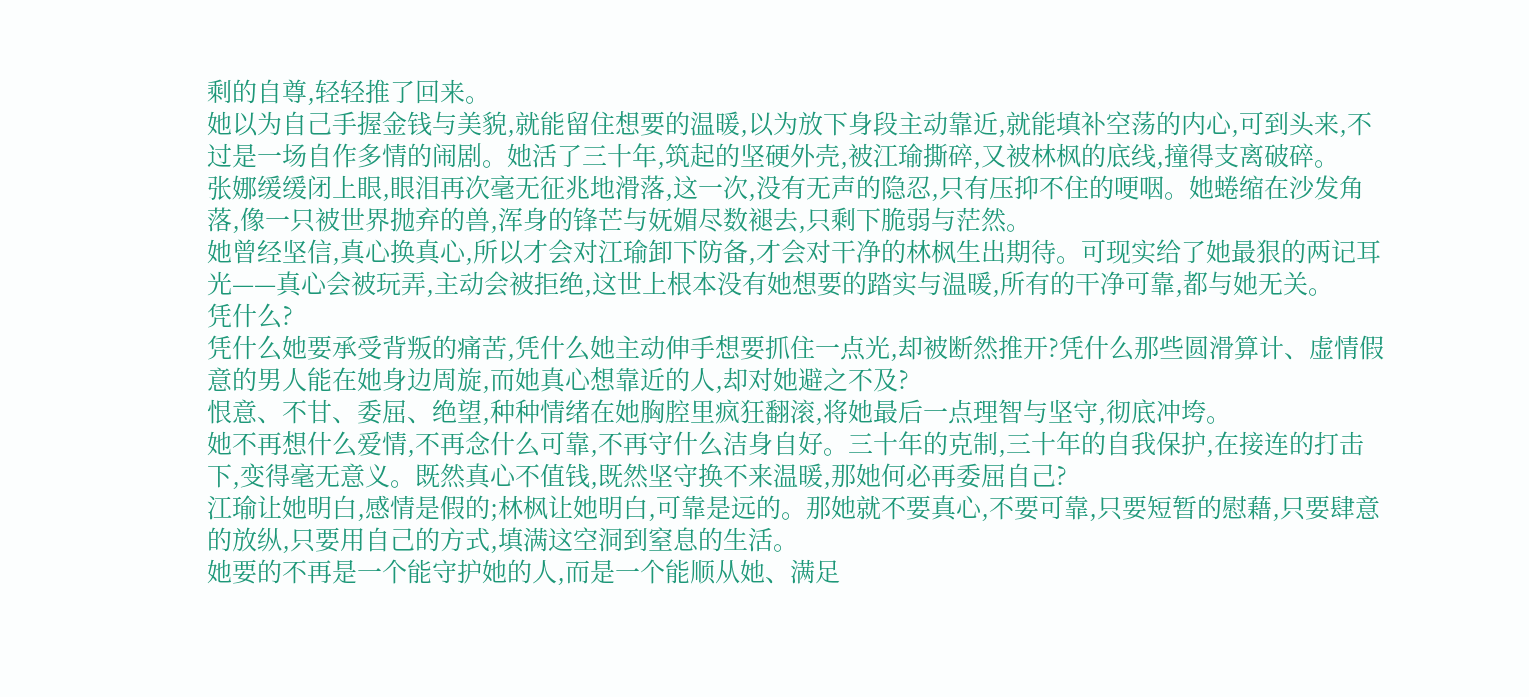剩的自尊,轻轻推了回来。
她以为自己手握金钱与美貌,就能留住想要的温暖,以为放下身段主动靠近,就能填补空荡的内心,可到头来,不过是一场自作多情的闹剧。她活了三十年,筑起的坚硬外壳,被江瑜撕碎,又被林枫的底线,撞得支离破碎。
张娜缓缓闭上眼,眼泪再次毫无征兆地滑落,这一次,没有无声的隐忍,只有压抑不住的哽咽。她蜷缩在沙发角落,像一只被世界抛弃的兽,浑身的锋芒与妩媚尽数褪去,只剩下脆弱与茫然。
她曾经坚信,真心换真心,所以才会对江瑜卸下防备,才会对干净的林枫生出期待。可现实给了她最狠的两记耳光——真心会被玩弄,主动会被拒绝,这世上根本没有她想要的踏实与温暖,所有的干净可靠,都与她无关。
凭什么?
凭什么她要承受背叛的痛苦,凭什么她主动伸手想要抓住一点光,却被断然推开?凭什么那些圆滑算计、虚情假意的男人能在她身边周旋,而她真心想靠近的人,却对她避之不及?
恨意、不甘、委屈、绝望,种种情绪在她胸腔里疯狂翻滚,将她最后一点理智与坚守,彻底冲垮。
她不再想什么爱情,不再念什么可靠,不再守什么洁身自好。三十年的克制,三十年的自我保护,在接连的打击下,变得毫无意义。既然真心不值钱,既然坚守换不来温暖,那她何必再委屈自己?
江瑜让她明白,感情是假的;林枫让她明白,可靠是远的。那她就不要真心,不要可靠,只要短暂的慰藉,只要肆意的放纵,只要用自己的方式,填满这空洞到窒息的生活。
她要的不再是一个能守护她的人,而是一个能顺从她、满足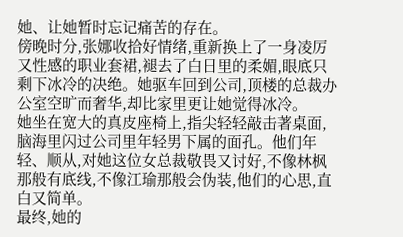她、让她暂时忘记痛苦的存在。
傍晚时分,张娜收拾好情绪,重新换上了一身凌厉又性感的职业套裙,褪去了白日里的柔媚,眼底只剩下冰冷的决绝。她驱车回到公司,顶楼的总裁办公室空旷而奢华,却比家里更让她觉得冰冷。
她坐在宽大的真皮座椅上,指尖轻轻敲击著桌面,脑海里闪过公司里年轻男下属的面孔。他们年轻、顺从,对她这位女总裁敬畏又讨好,不像林枫那般有底线,不像江瑜那般会伪装,他们的心思,直白又简单。
最终,她的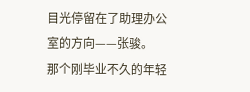目光停留在了助理办公室的方向——张骏。
那个刚毕业不久的年轻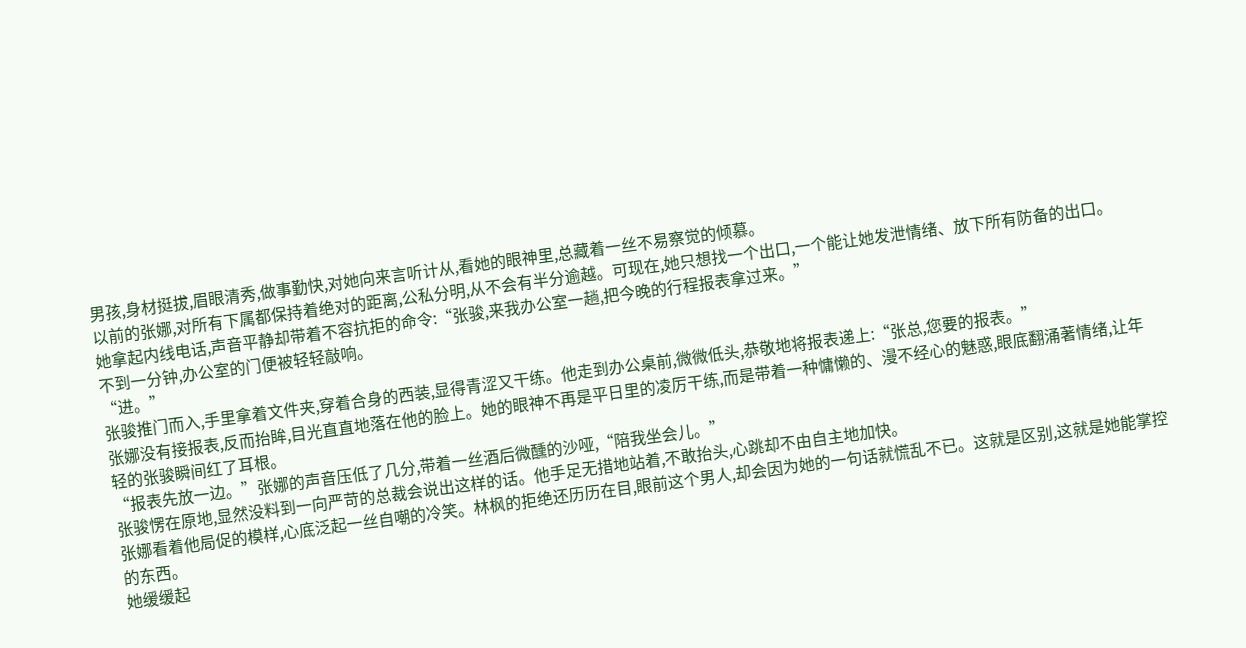男孩,身材挺拔,眉眼清秀,做事勤快,对她向来言听计从,看她的眼神里,总藏着一丝不易察觉的倾慕。
以前的张娜,对所有下属都保持着绝对的距离,公私分明,从不会有半分逾越。可现在,她只想找一个出口,一个能让她发泄情绪、放下所有防备的出口。
她拿起内线电话,声音平静却带着不容抗拒的命令:“张骏,来我办公室一趟,把今晚的行程报表拿过来。”
不到一分钟,办公室的门便被轻轻敲响。
“进。”
张骏推门而入,手里拿着文件夹,穿着合身的西装,显得青涩又干练。他走到办公桌前,微微低头,恭敬地将报表递上:“张总,您要的报表。”
张娜没有接报表,反而抬眸,目光直直地落在他的脸上。她的眼神不再是平日里的凌厉干练,而是带着一种慵懒的、漫不经心的魅惑,眼底翻涌著情绪,让年轻的张骏瞬间红了耳根。
“报表先放一边。”张娜的声音压低了几分,带着一丝酒后微醺的沙哑,“陪我坐会儿。”
张骏愣在原地,显然没料到一向严苛的总裁会说出这样的话。他手足无措地站着,不敢抬头,心跳却不由自主地加快。
张娜看着他局促的模样,心底泛起一丝自嘲的冷笑。林枫的拒绝还历历在目,眼前这个男人,却会因为她的一句话就慌乱不已。这就是区别,这就是她能掌控的东西。
她缓缓起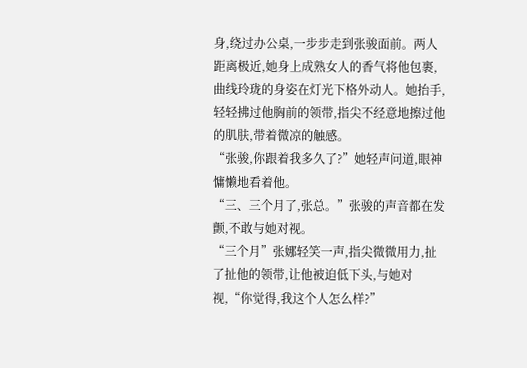身,绕过办公桌,一步步走到张骏面前。两人距离极近,她身上成熟女人的香气将他包裹,曲线玲珑的身姿在灯光下格外动人。她抬手,轻轻拂过他胸前的领带,指尖不经意地擦过他的肌肤,带着微凉的触感。
“张骏,你跟着我多久了?”她轻声问道,眼神慵懒地看着他。
“三、三个月了,张总。”张骏的声音都在发颤,不敢与她对视。
“三个月”张娜轻笑一声,指尖微微用力,扯了扯他的领带,让他被迫低下头,与她对视,“你觉得,我这个人怎么样?”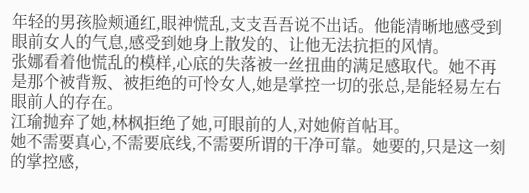年轻的男孩脸颊通红,眼神慌乱,支支吾吾说不出话。他能清晰地感受到眼前女人的气息,感受到她身上散发的、让他无法抗拒的风情。
张娜看着他慌乱的模样,心底的失落被一丝扭曲的满足感取代。她不再是那个被背叛、被拒绝的可怜女人,她是掌控一切的张总,是能轻易左右眼前人的存在。
江瑜抛弃了她,林枫拒绝了她,可眼前的人,对她俯首帖耳。
她不需要真心,不需要底线,不需要所谓的干净可靠。她要的,只是这一刻的掌控感,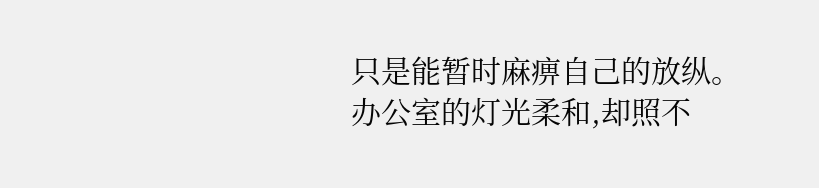只是能暂时麻痹自己的放纵。
办公室的灯光柔和,却照不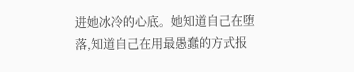进她冰冷的心底。她知道自己在堕落,知道自己在用最愚蠢的方式报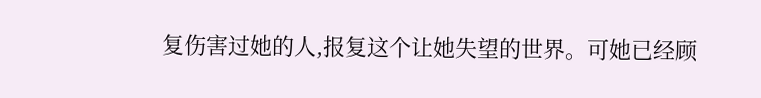复伤害过她的人,报复这个让她失望的世界。可她已经顾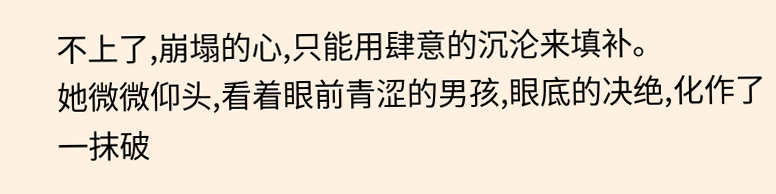不上了,崩塌的心,只能用肆意的沉沦来填补。
她微微仰头,看着眼前青涩的男孩,眼底的决绝,化作了一抹破